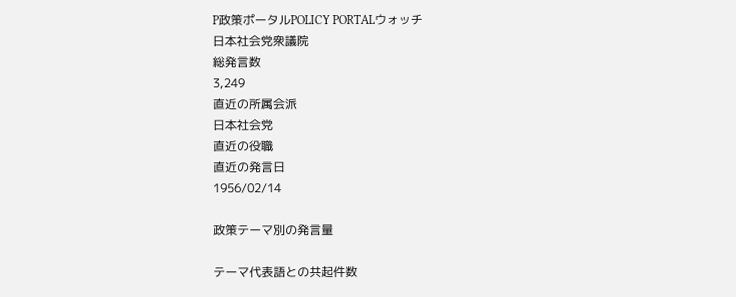P政策ポータルPOLICY PORTALウォッチ
日本社会党衆議院
総発言数
3,249
直近の所属会派
日本社会党
直近の役職
直近の発言日
1956/02/14

政策テーマ別の発言量

テーマ代表語との共起件数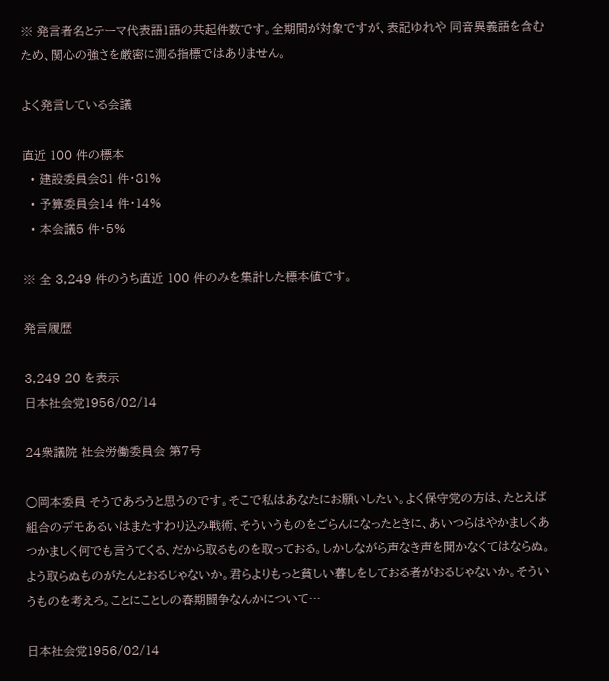※ 発言者名とテーマ代表語1語の共起件数です。全期間が対象ですが、表記ゆれや 同音異義語を含むため、関心の強さを厳密に測る指標ではありません。

よく発言している会議

直近 100 件の標本
  • 建設委員会81 件・81%
  • 予算委員会14 件・14%
  • 本会議5 件・5%

※ 全 3,249 件のうち直近 100 件のみを集計した標本値です。

発言履歴

3,249 20 を表示
日本社会党1956/02/14

24衆議院 社会労働委員会 第7号

○岡本委員 そうであろうと思うのです。そこで私はあなたにお願いしたい。よく保守党の方は、たとえば組合のデモあるいはまたすわり込み戦術、そういうものをごらんになったときに、あいつらはやかましくあつかましく何でも言うてくる、だから取るものを取っておる。しかしながら声なき声を聞かなくてはならぬ。よう取らぬものがたんとおるじゃないか。君らよりもっと貧しい暮しをしておる者がおるじゃないか。そういうものを考えろ。ことにことしの春期闘争なんかについて…

日本社会党1956/02/14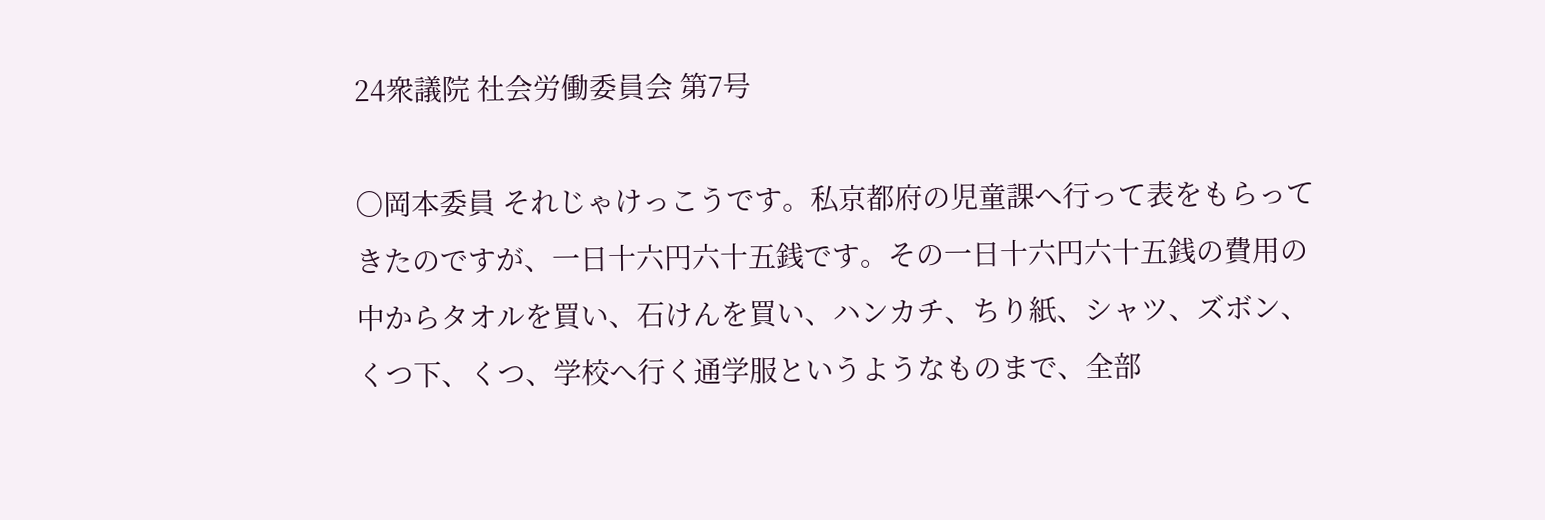24衆議院 社会労働委員会 第7号

○岡本委員 それじゃけっこうです。私京都府の児童課へ行って表をもらってきたのですが、一日十六円六十五銭です。その一日十六円六十五銭の費用の中からタオルを買い、石けんを買い、ハンカチ、ちり紙、シャツ、ズボン、くつ下、くつ、学校へ行く通学服というようなものまで、全部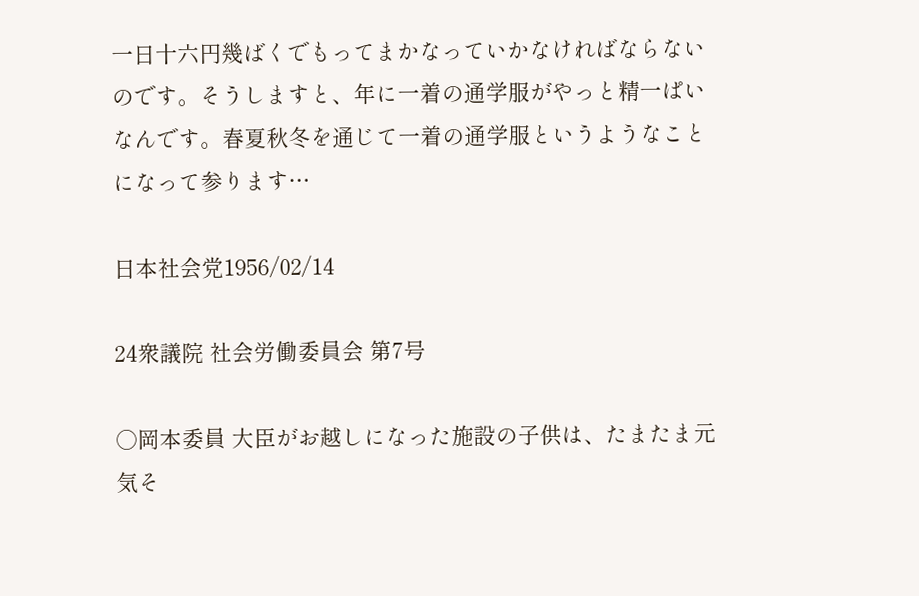一日十六円幾ばくでもってまかなっていかなければならないのです。そうしますと、年に一着の通学服がやっと精一ぱいなんです。春夏秋冬を通じて一着の通学服というようなことになって参ります…

日本社会党1956/02/14

24衆議院 社会労働委員会 第7号

○岡本委員 大臣がお越しになった施設の子供は、たまたま元気そ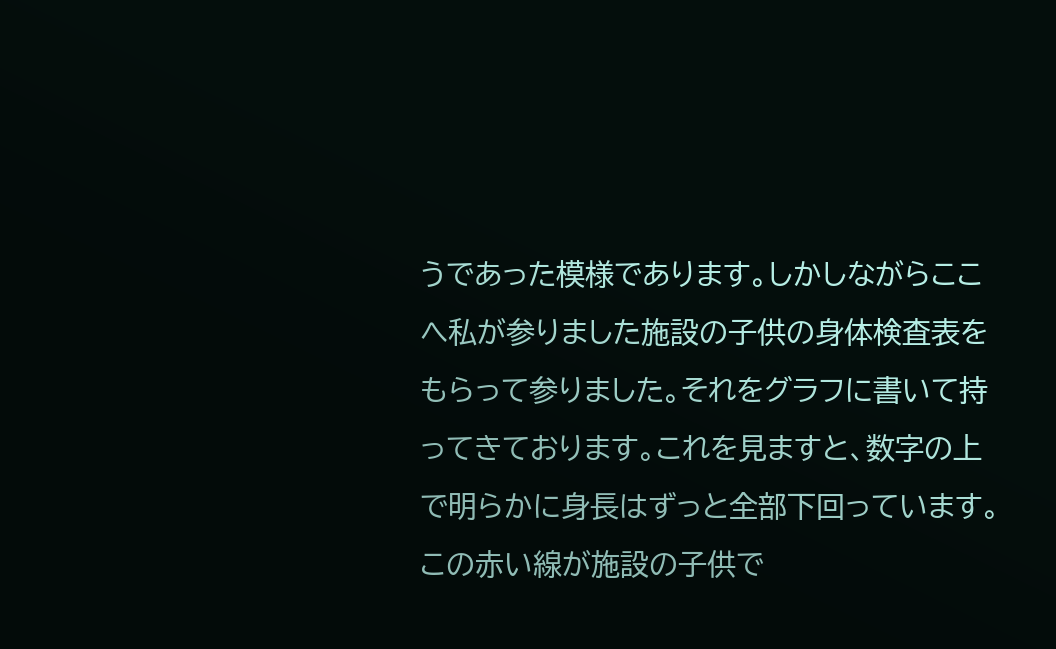うであった模様であります。しかしながらここへ私が参りました施設の子供の身体検査表をもらって参りました。それをグラフに書いて持ってきております。これを見ますと、数字の上で明らかに身長はずっと全部下回っています。この赤い線が施設の子供で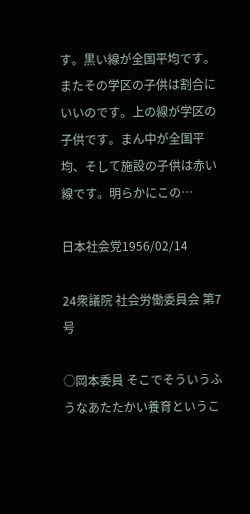す。黒い線が全国平均です。またその学区の子供は割合にいいのです。上の線が学区の子供です。まん中が全国平均、そして施設の子供は赤い線です。明らかにこの…

日本社会党1956/02/14

24衆議院 社会労働委員会 第7号

○岡本委員 そこでそういうふうなあたたかい養育というこ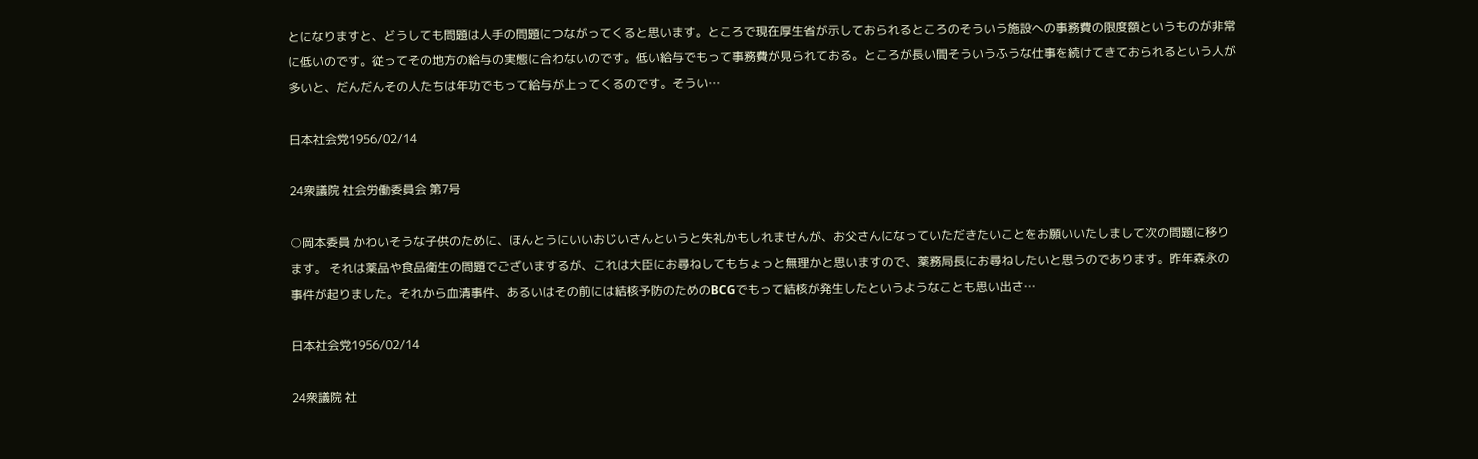とになりますと、どうしても問題は人手の問題につながってくると思います。ところで現在厚生省が示しておられるところのそういう施設への事務費の限度額というものが非常に低いのです。従ってその地方の給与の実態に合わないのです。低い給与でもって事務費が見られておる。ところが長い間そういうふうな仕事を続けてきておられるという人が多いと、だんだんその人たちは年功でもって給与が上ってくるのです。そうい…

日本社会党1956/02/14

24衆議院 社会労働委員会 第7号

○岡本委員 かわいそうな子供のために、ほんとうにいいおじいさんというと失礼かもしれませんが、お父さんになっていただきたいことをお願いいたしまして次の問題に移ります。 それは薬品や食品衛生の問題でございまするが、これは大臣にお尋ねしてもちょっと無理かと思いますので、薬務局長にお尋ねしたいと思うのであります。昨年森永の事件が起りました。それから血清事件、あるいはその前には結核予防のためのBCGでもって結核が発生したというようなことも思い出さ…

日本社会党1956/02/14

24衆議院 社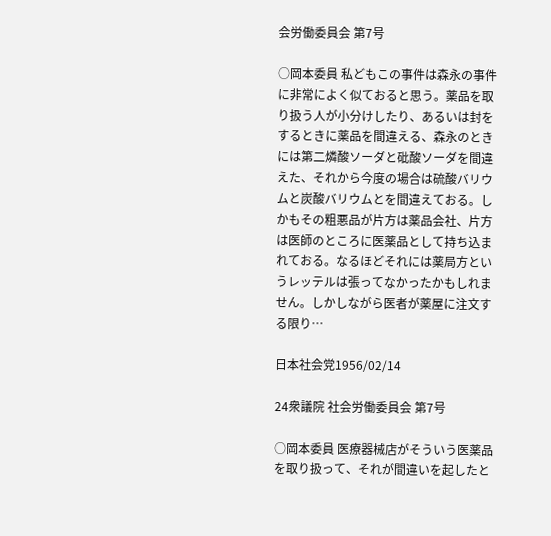会労働委員会 第7号

○岡本委員 私どもこの事件は森永の事件に非常によく似ておると思う。薬品を取り扱う人が小分けしたり、あるいは封をするときに薬品を間違える、森永のときには第二燐酸ソーダと砒酸ソーダを間違えた、それから今度の場合は硫酸バリウムと炭酸バリウムとを間違えておる。しかもその粗悪品が片方は薬品会社、片方は医師のところに医薬品として持ち込まれておる。なるほどそれには薬局方というレッテルは張ってなかったかもしれません。しかしながら医者が薬屋に注文する限り…

日本社会党1956/02/14

24衆議院 社会労働委員会 第7号

○岡本委員 医療器械店がそういう医薬品を取り扱って、それが間違いを起したと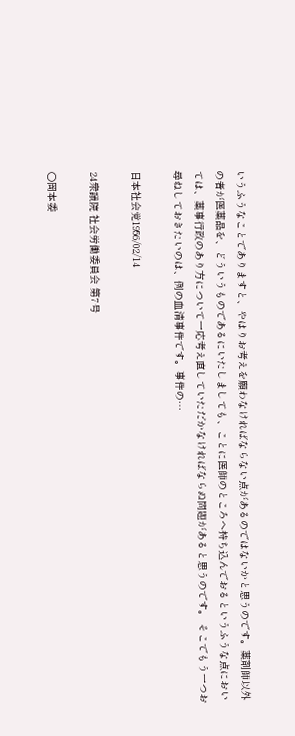いうふうなことでありますと、やはりお考えを願わなければならない点があるのではないかと思うのです。薬剤師以外の者が医薬品を、どういうものであるにいたしましても、ことに医師のところへ持ち込んでおるというふうな点においては、薬事行政のあり方について一応考え直していただかなければならぬ問題があると思うのです。 そこでもう一つお尋ねしておきたいのは、例の血清事件です。事件の…

日本社会党1956/02/14

24衆議院 社会労働委員会 第7号

○岡本委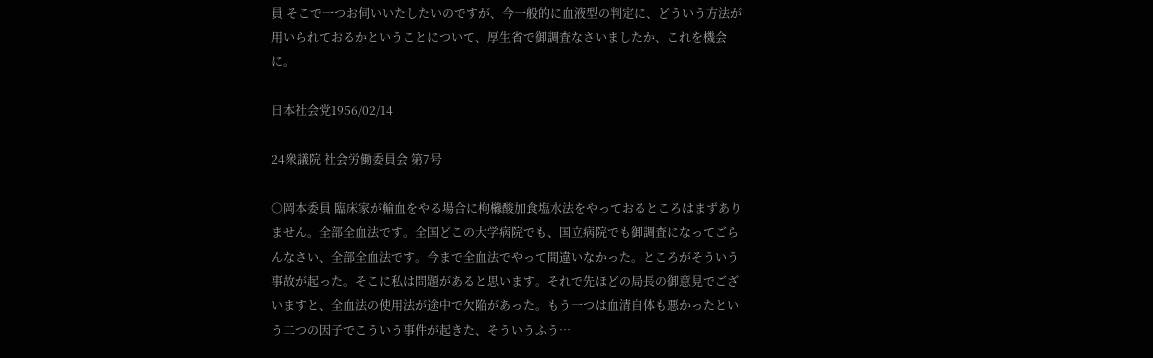員 そこで一つお伺いいたしたいのですが、今一般的に血液型の判定に、どういう方法が用いられておるかということについて、厚生省で御調査なさいましたか、これを機会に。

日本社会党1956/02/14

24衆議院 社会労働委員会 第7号

○岡本委員 臨床家が輸血をやる場合に枸櫞酸加食塩水法をやっておるところはまずありません。全部全血法です。全国どこの大学病院でも、国立病院でも御調査になってごらんなさい、全部全血法です。今まで全血法でやって間違いなかった。ところがそういう事故が起った。そこに私は問題があると思います。それで先ほどの局長の御意見でございますと、全血法の使用法が途中で欠陥があった。もう一つは血清自体も悪かったという二つの因子でこういう事件が起きた、そういうふう…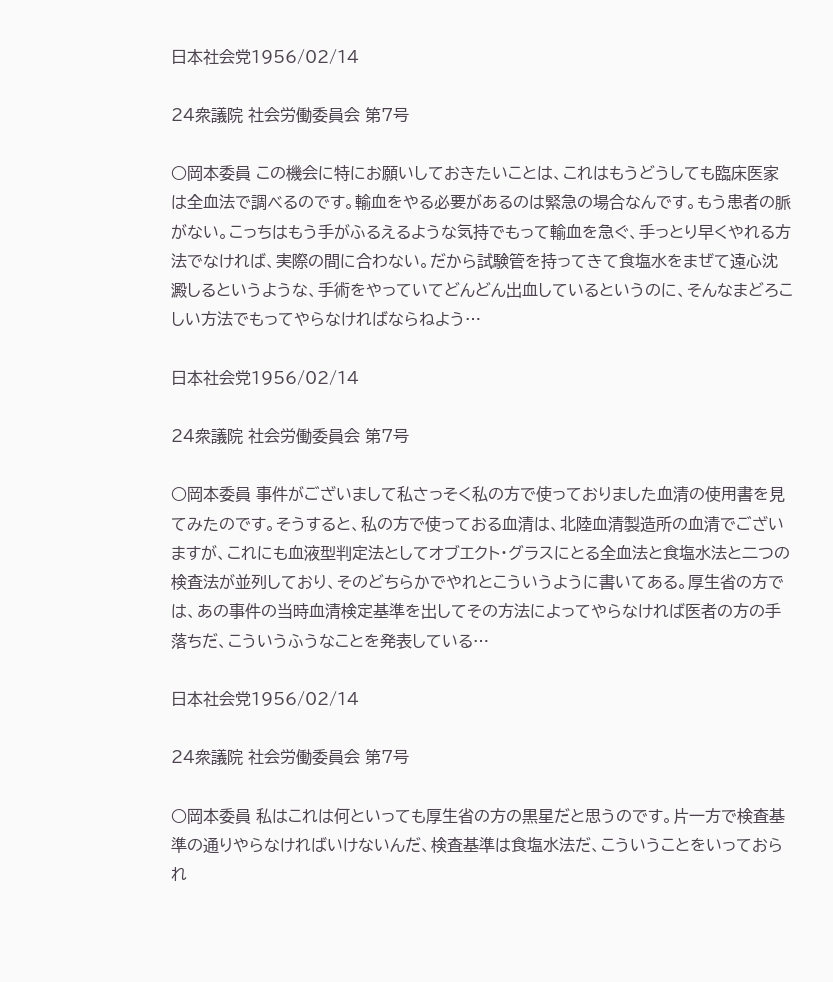日本社会党1956/02/14

24衆議院 社会労働委員会 第7号

○岡本委員 この機会に特にお願いしておきたいことは、これはもうどうしても臨床医家は全血法で調べるのです。輸血をやる必要があるのは緊急の場合なんです。もう患者の脈がない。こっちはもう手がふるえるような気持でもって輸血を急ぐ、手っとり早くやれる方法でなければ、実際の間に合わない。だから試験管を持ってきて食塩水をまぜて遠心沈澱しるというような、手術をやっていてどんどん出血しているというのに、そんなまどろこしい方法でもってやらなければならねよう…

日本社会党1956/02/14

24衆議院 社会労働委員会 第7号

○岡本委員 事件がございまして私さっそく私の方で使っておりました血清の使用書を見てみたのです。そうすると、私の方で使っておる血清は、北陸血清製造所の血清でございますが、これにも血液型判定法としてオブエクト・グラスにとる全血法と食塩水法と二つの検査法が並列しており、そのどちらかでやれとこういうように書いてある。厚生省の方では、あの事件の当時血清検定基準を出してその方法によってやらなければ医者の方の手落ちだ、こういうふうなことを発表している…

日本社会党1956/02/14

24衆議院 社会労働委員会 第7号

○岡本委員 私はこれは何といっても厚生省の方の黒星だと思うのです。片一方で検査基準の通りやらなければいけないんだ、検査基準は食塩水法だ、こういうことをいっておられ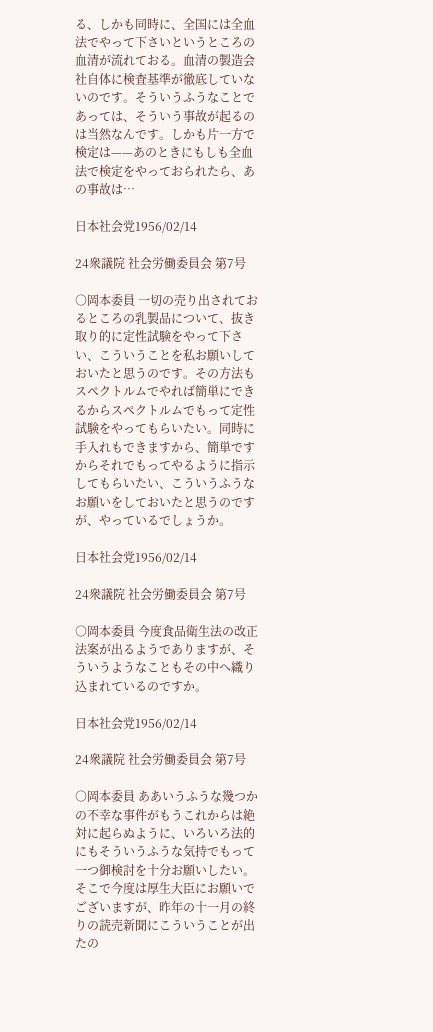る、しかも同時に、全国には全血法でやって下さいというところの血清が流れておる。血清の製造会社自体に検査基準が徹底していないのです。そういうふうなことであっては、そういう事故が起るのは当然なんです。しかも片一方で検定は——あのときにもしも全血法で検定をやっておられたら、あの事故は…

日本社会党1956/02/14

24衆議院 社会労働委員会 第7号

○岡本委員 一切の売り出されておるところの乳製品について、抜き取り的に定性試験をやって下さい、こういうことを私お願いしておいたと思うのです。その方法もスペクトルムでやれば簡単にできるからスペクトルムでもって定性試験をやってもらいたい。同時に手入れもできますから、簡単ですからそれでもってやるように指示してもらいたい、こういうふうなお願いをしておいたと思うのですが、やっているでしょうか。

日本社会党1956/02/14

24衆議院 社会労働委員会 第7号

○岡本委員 今度食品衛生法の改正法案が出るようでありますが、そういうようなこともその中へ織り込まれているのですか。

日本社会党1956/02/14

24衆議院 社会労働委員会 第7号

○岡本委員 ああいうふうな幾つかの不幸な事件がもうこれからは絶対に起らぬように、いろいろ法的にもそういうふうな気持でもって一つ御検討を十分お願いしたい。 そこで今度は厚生大臣にお願いでございますが、昨年の十一月の終りの読売新聞にこういうことが出たの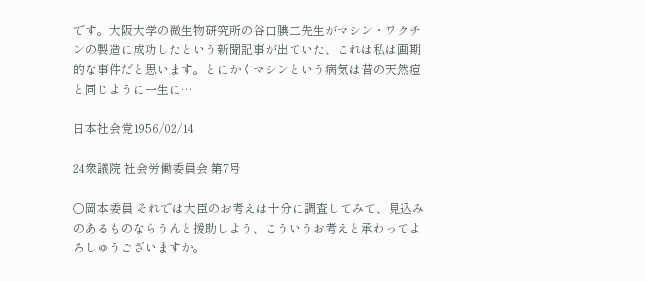です。大阪大学の微生物研究所の谷口腆二先生がマシン・ワクチンの製造に成功したという新聞記事が出ていた、これは私は画期的な事件だと思います。とにかくマシンという病気は昔の天然痘と同じように一生に…

日本社会党1956/02/14

24衆議院 社会労働委員会 第7号

○岡本委員 それでは大臣のお考えは十分に調査してみて、見込みのあるものならうんと援助しよう、こういうお考えと承わってよろしゅうございますか。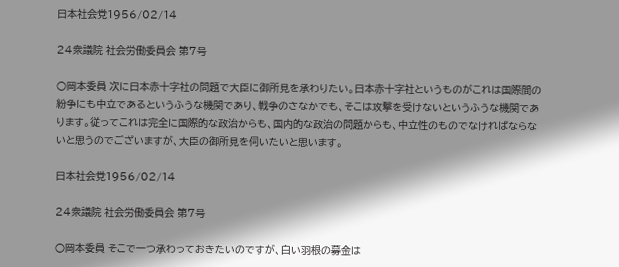日本社会党1956/02/14

24衆議院 社会労働委員会 第7号

○岡本委員 次に日本赤十字社の問題で大臣に御所見を承わりたい。日本赤十字社というものがこれは国際間の紛争にも中立であるというふうな機関であり、戦争のさなかでも、そこは攻撃を受けないというふうな機関であります。従ってこれは完全に国際的な政治からも、国内的な政治の問題からも、中立性のものでなければならないと思うのでございますが、大臣の御所見を伺いたいと思います。

日本社会党1956/02/14

24衆議院 社会労働委員会 第7号

○岡本委員 そこで一つ承わっておきたいのですが、白い羽根の募金は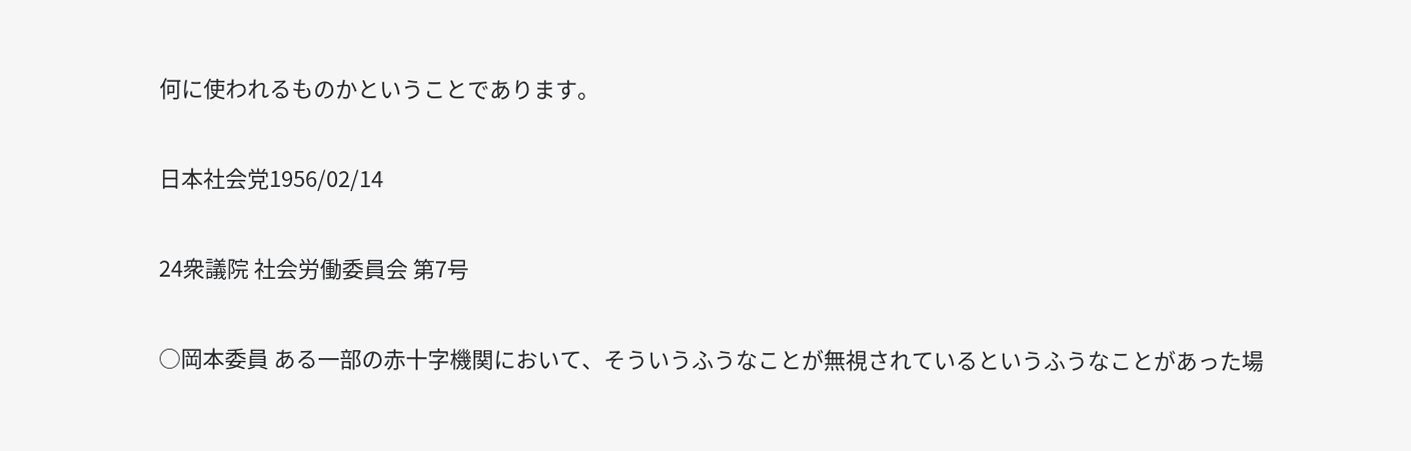何に使われるものかということであります。

日本社会党1956/02/14

24衆議院 社会労働委員会 第7号

○岡本委員 ある一部の赤十字機関において、そういうふうなことが無視されているというふうなことがあった場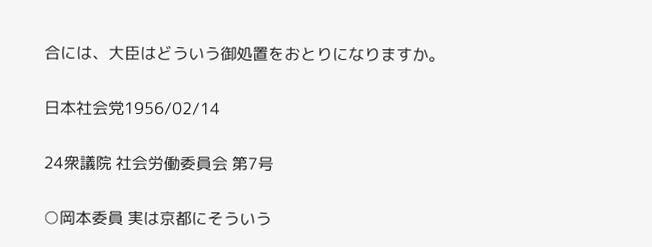合には、大臣はどういう御処置をおとりになりますか。

日本社会党1956/02/14

24衆議院 社会労働委員会 第7号

○岡本委員 実は京都にそういう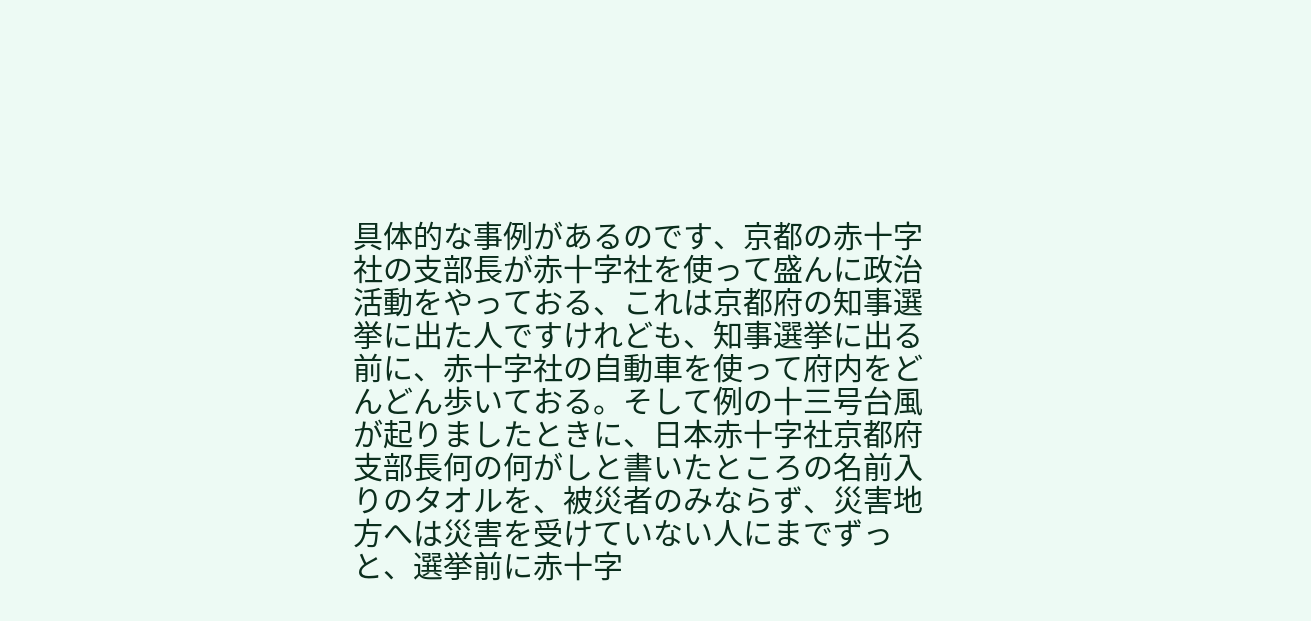具体的な事例があるのです、京都の赤十字社の支部長が赤十字社を使って盛んに政治活動をやっておる、これは京都府の知事選挙に出た人ですけれども、知事選挙に出る前に、赤十字社の自動車を使って府内をどんどん歩いておる。そして例の十三号台風が起りましたときに、日本赤十字社京都府支部長何の何がしと書いたところの名前入りのタオルを、被災者のみならず、災害地方へは災害を受けていない人にまでずっと、選挙前に赤十字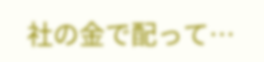社の金で配って…